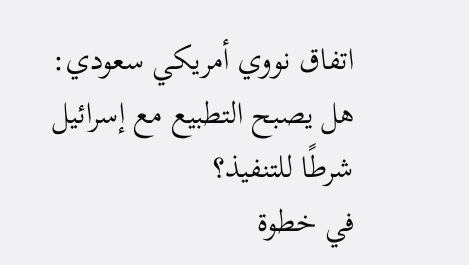اتفاق نووي أمريكي سعودي: هل يصبح التطبيع مع إسرائيل شرطًا للتنفيذ؟
في خطوة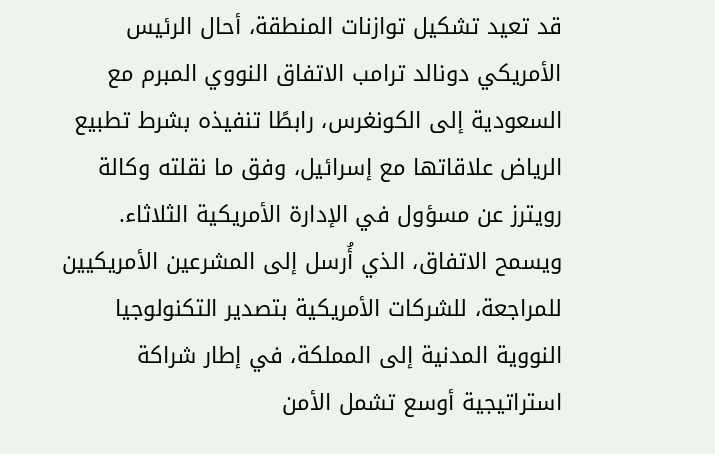قد تعيد تشكيل توازنات المنطقة، أحال الرئيس الأمريكي دونالد ترامب الاتفاق النووي المبرم مع السعودية إلى الكونغرس، رابطًا تنفيذه بشرط تطبيع الرياض علاقاتها مع إسرائيل، وفق ما نقلته وكالة رويترز عن مسؤول في الإدارة الأمريكية الثلاثاء.
ويسمح الاتفاق، الذي أُرسل إلى المشرعين الأمريكيين للمراجعة، للشركات الأمريكية بتصدير التكنولوجيا النووية المدنية إلى المملكة، في إطار شراكة استراتيجية أوسع تشمل الأمن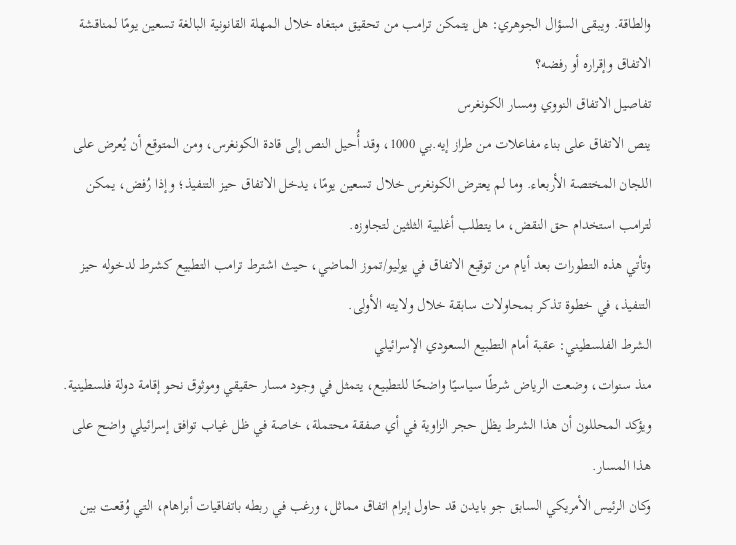والطاقة. ويبقى السؤال الجوهري: هل يتمكن ترامب من تحقيق مبتغاه خلال المهلة القانونية البالغة تسعين يومًا لمناقشة الاتفاق وإقراره أو رفضه؟
تفاصيل الاتفاق النووي ومسار الكونغرس
ينص الاتفاق على بناء مفاعلات من طراز إيه.بي 1000، وقد أُحيل النص إلى قادة الكونغرس، ومن المتوقع أن يُعرض على اللجان المختصة الأربعاء. وما لم يعترض الكونغرس خلال تسعين يومًا، يدخل الاتفاق حيز التنفيذ؛ وإذا رُفض، يمكن لترامب استخدام حق النقض، ما يتطلب أغلبية الثلثين لتجاوزه.
وتأتي هذه التطورات بعد أيام من توقيع الاتفاق في يوليو/تموز الماضي، حيث اشترط ترامب التطبيع كشرط لدخوله حيز التنفيذ، في خطوة تذكر بمحاولات سابقة خلال ولايته الأولى.
الشرط الفلسطيني: عقبة أمام التطبيع السعودي الإسرائيلي
منذ سنوات، وضعت الرياض شرطًا سياسيًا واضحًا للتطبيع، يتمثل في وجود مسار حقيقي وموثوق نحو إقامة دولة فلسطينية. ويؤكد المحللون أن هذا الشرط يظل حجر الزاوية في أي صفقة محتملة، خاصة في ظل غياب توافق إسرائيلي واضح على هذا المسار.
وكان الرئيس الأمريكي السابق جو بايدن قد حاول إبرام اتفاق مماثل، ورغب في ربطه باتفاقيات أبراهام، التي وُقعت بين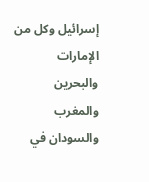إسرائيل وكل من الإمارات والبحرين والمغرب والسودان في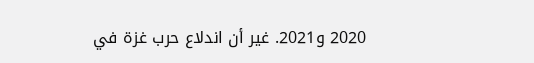2020 و2021. غير أن اندلاع حرب غزة في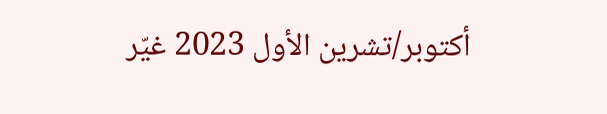أكتوبر/تشرين الأول 2023 غيّر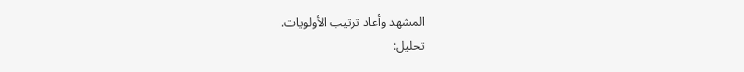المشهد وأعاد ترتيب الأولويات.
تحليل: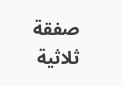صفقة ثلاثية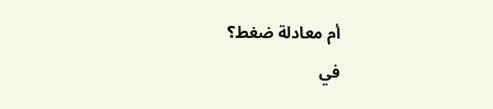أم معادلة ضغط؟
في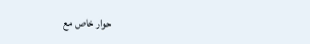حوار خاص مع